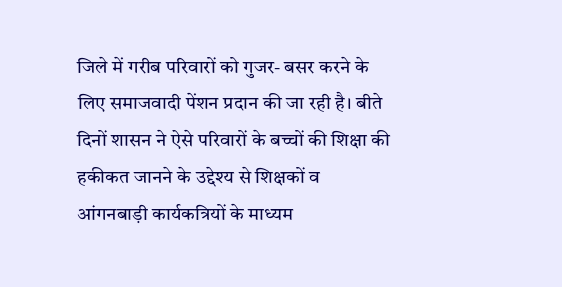जिले में गरीब परिवारों को गुजर- बसर करने के लिए समाजवादी पेंशन प्रदान की जा रही है। बीते दिनों शासन ने ऐसे परिवारों के बच्चों की शिक्षा की हकीकत जानने के उद्देश्य से शिक्षकों व आंगनबाड़ी कार्यकत्रियों के माध्यम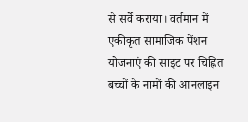से सर्वे कराया। वर्तमान में एकीकृत सामाजिक पेंशन योजनाएं की साइट पर चिह्नित बच्चों के नामों की आनलाइन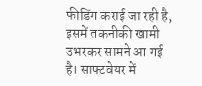फीडिंग कराई जा रही है, इसमें तकनीकी खामी उभरकर सामने आ गई है। साफ्टवेयर में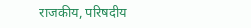राजकीय, परिषदीय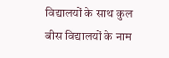विद्यालयों के साथ कुल बीस विद्यालयों के नाम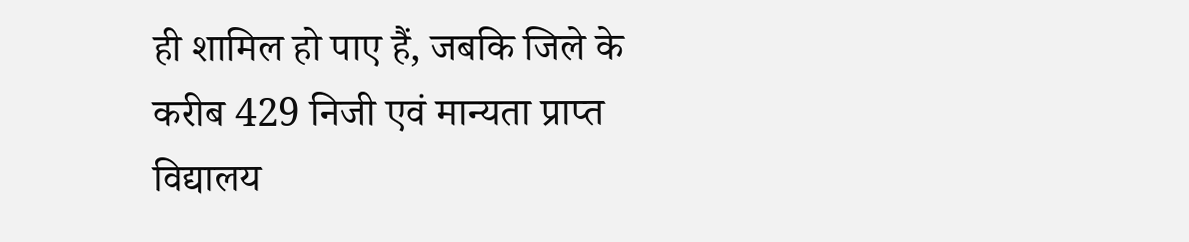ही शामिल हो पाए हैं, जबकि जिले के करीब 429 निजी एवं मान्यता प्राप्त विद्यालय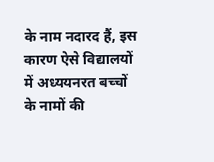के नाम नदारद हैं, इस कारण ऐसे विद्यालयों में अध्ययनरत बच्चों के नामों की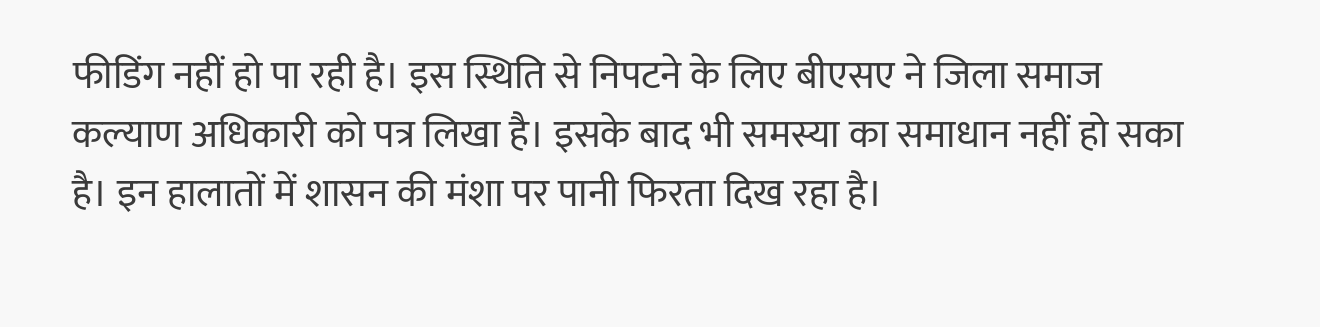फीडिंग नहीं हो पा रही है। इस स्थिति से निपटने के लिए बीएसए ने जिला समाज कल्याण अधिकारी को पत्र लिखा है। इसके बाद भी समस्या का समाधान नहीं हो सका है। इन हालातों में शासन की मंशा पर पानी फिरता दिख रहा है।